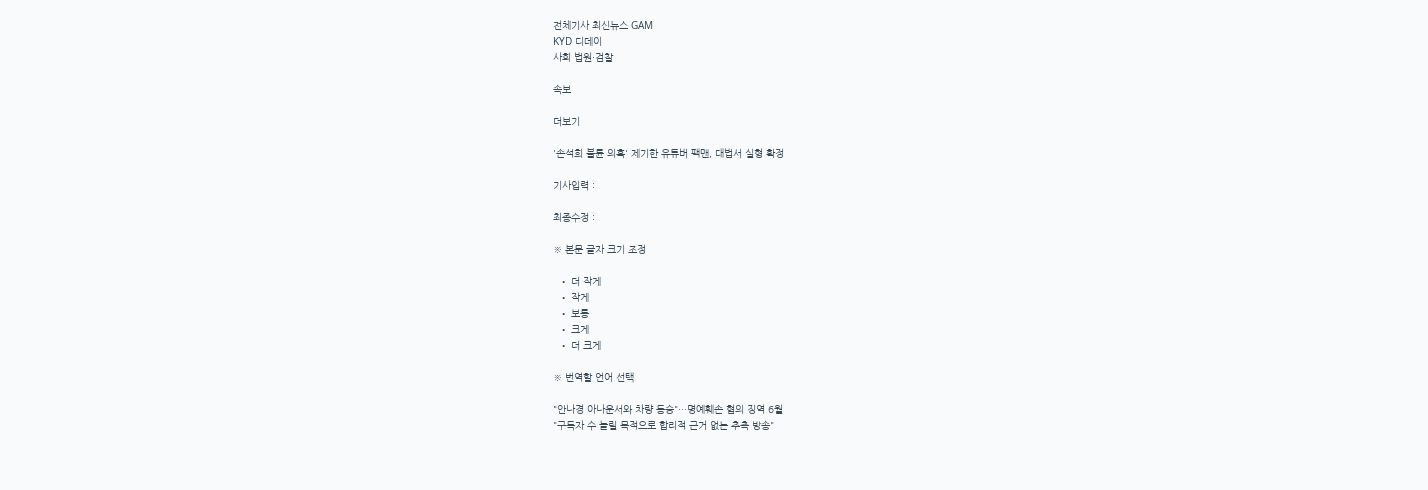전체기사 최신뉴스 GAM
KYD 디데이
사회 법원·검찰

속보

더보기

'손석희 불륜 의혹' 제기한 유튜버 팩맨, 대법서 실형 확정

기사입력 :

최종수정 :

※ 본문 글자 크기 조정

  • 더 작게
  • 작게
  • 보통
  • 크게
  • 더 크게

※ 번역할 언어 선택

"안나경 아나운서와 차량 동승"…명예훼손 혐의 징역 6월
"구독자 수 늘릴 목적으로 합리적 근거 없는 추측 방송"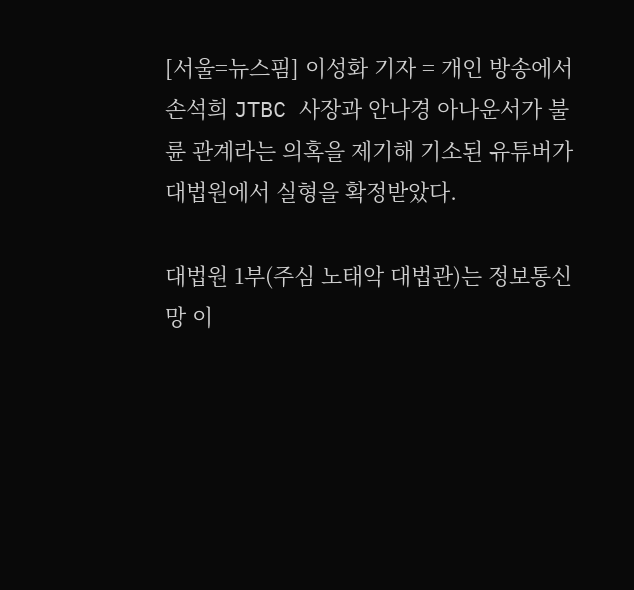[서울=뉴스핌] 이성화 기자 = 개인 방송에서 손석희 JTBC 사장과 안나경 아나운서가 불륜 관계라는 의혹을 제기해 기소된 유튜버가 대법원에서 실형을 확정받았다.

대법원 1부(주심 노태악 대법관)는 정보통신망 이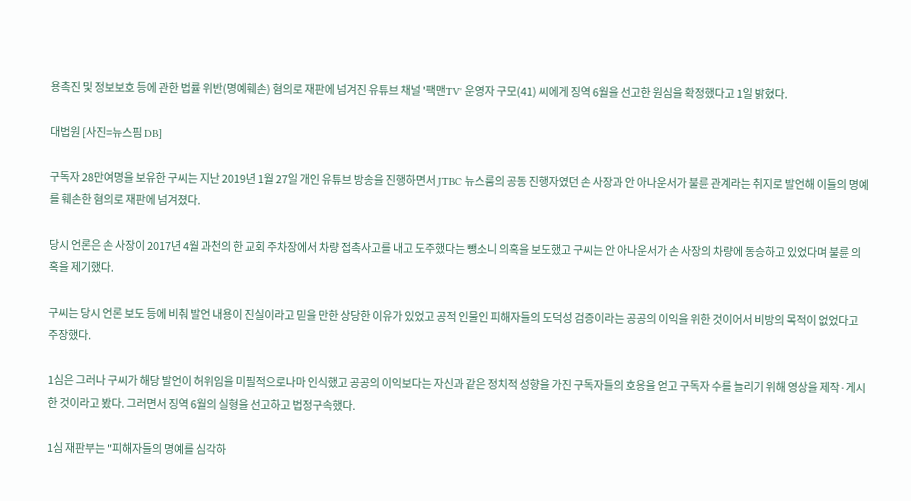용촉진 및 정보보호 등에 관한 법률 위반(명예훼손) 혐의로 재판에 넘겨진 유튜브 채널 '팩맨TV' 운영자 구모(41) 씨에게 징역 6월을 선고한 원심을 확정했다고 1일 밝혔다.

대법원 [사진=뉴스핌 DB]

구독자 28만여명을 보유한 구씨는 지난 2019년 1월 27일 개인 유튜브 방송을 진행하면서 JTBC 뉴스룸의 공동 진행자였던 손 사장과 안 아나운서가 불륜 관계라는 취지로 발언해 이들의 명예를 훼손한 혐의로 재판에 넘겨졌다.

당시 언론은 손 사장이 2017년 4월 과천의 한 교회 주차장에서 차량 접촉사고를 내고 도주했다는 뺑소니 의혹을 보도했고 구씨는 안 아나운서가 손 사장의 차량에 동승하고 있었다며 불륜 의혹을 제기했다.

구씨는 당시 언론 보도 등에 비춰 발언 내용이 진실이라고 믿을 만한 상당한 이유가 있었고 공적 인물인 피해자들의 도덕성 검증이라는 공공의 이익을 위한 것이어서 비방의 목적이 없었다고 주장했다.

1심은 그러나 구씨가 해당 발언이 허위임을 미필적으로나마 인식했고 공공의 이익보다는 자신과 같은 정치적 성향을 가진 구독자들의 호응을 얻고 구독자 수를 늘리기 위해 영상을 제작·게시한 것이라고 봤다. 그러면서 징역 6월의 실형을 선고하고 법정구속했다.

1심 재판부는 "피해자들의 명예를 심각하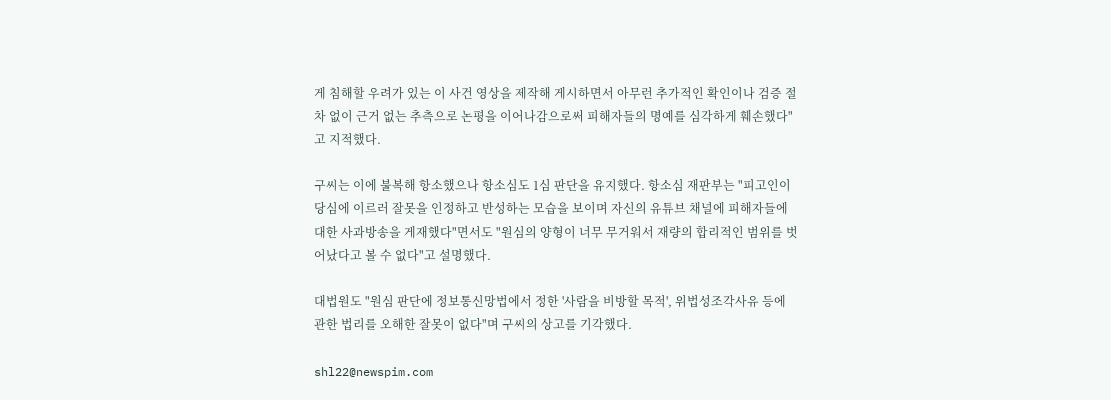게 침해할 우려가 있는 이 사건 영상을 제작해 게시하면서 아무런 추가적인 확인이나 검증 절차 없이 근거 없는 추측으로 논평을 이어나감으로써 피해자들의 명예를 심각하게 훼손했다"고 지적했다.

구씨는 이에 불복해 항소했으나 항소심도 1심 판단을 유지했다. 항소심 재판부는 "피고인이 당심에 이르러 잘못을 인정하고 반성하는 모습을 보이며 자신의 유튜브 채널에 피해자들에 대한 사과방송을 게재했다"면서도 "원심의 양형이 너무 무거워서 재량의 합리적인 범위를 벗어났다고 볼 수 없다"고 설명했다.

대법원도 "원심 판단에 정보통신망법에서 정한 '사람을 비방할 목적', 위법성조각사유 등에 관한 법리를 오해한 잘못이 없다"며 구씨의 상고를 기각했다.

shl22@newspim.com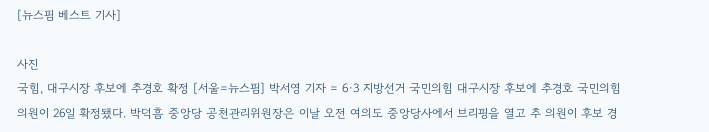[뉴스핌 베스트 기사]

사진
국힘, 대구시장 후보에 추경호 확정 [서울=뉴스핌] 박서영 기자 = 6·3 지방선거 국민의힘 대구시장 후보에 추경호 국민의힘 의원이 26일 확정됐다. 박덕흠 중앙당 공천관리위원장은 이날 오전 여의도 중앙당사에서 브리핑을 열고 추 의원이 후보 경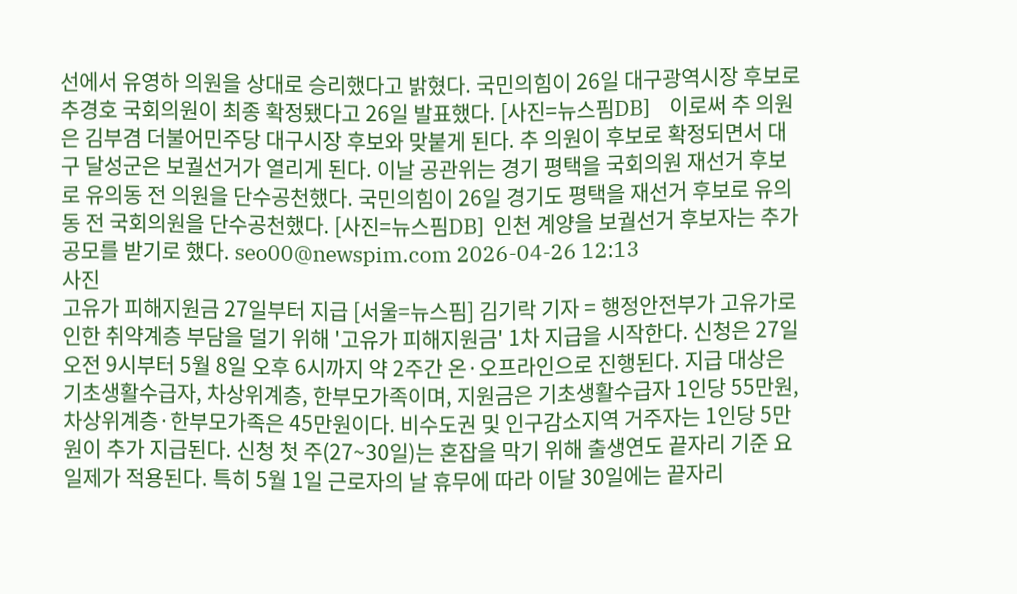선에서 유영하 의원을 상대로 승리했다고 밝혔다. 국민의힘이 26일 대구광역시장 후보로 추경호 국회의원이 최종 확정됐다고 26일 발표했다. [사진=뉴스핌DB]    이로써 추 의원은 김부겸 더불어민주당 대구시장 후보와 맞붙게 된다. 추 의원이 후보로 확정되면서 대구 달성군은 보궐선거가 열리게 된다. 이날 공관위는 경기 평택을 국회의원 재선거 후보로 유의동 전 의원을 단수공천했다. 국민의힘이 26일 경기도 평택을 재선거 후보로 유의동 전 국회의원을 단수공천했다. [사진=뉴스핌DB]  인천 계양을 보궐선거 후보자는 추가 공모를 받기로 했다. seo00@newspim.com 2026-04-26 12:13
사진
고유가 피해지원금 27일부터 지급 [서울=뉴스핌] 김기락 기자 = 행정안전부가 고유가로 인한 취약계층 부담을 덜기 위해 '고유가 피해지원금' 1차 지급을 시작한다. 신청은 27일 오전 9시부터 5월 8일 오후 6시까지 약 2주간 온·오프라인으로 진행된다. 지급 대상은 기초생활수급자, 차상위계층, 한부모가족이며, 지원금은 기초생활수급자 1인당 55만원, 차상위계층·한부모가족은 45만원이다. 비수도권 및 인구감소지역 거주자는 1인당 5만원이 추가 지급된다. 신청 첫 주(27~30일)는 혼잡을 막기 위해 출생연도 끝자리 기준 요일제가 적용된다. 특히 5월 1일 근로자의 날 휴무에 따라 이달 30일에는 끝자리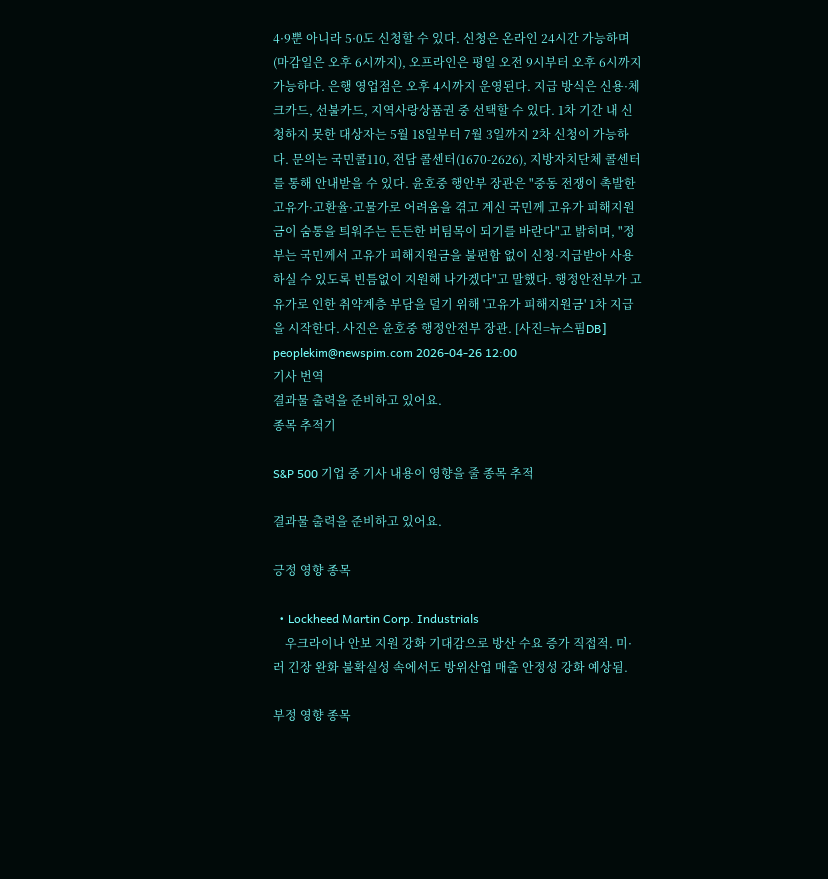4·9뿐 아니라 5·0도 신청할 수 있다. 신청은 온라인 24시간 가능하며(마감일은 오후 6시까지), 오프라인은 평일 오전 9시부터 오후 6시까지 가능하다. 은행 영업점은 오후 4시까지 운영된다. 지급 방식은 신용·체크카드, 선불카드, 지역사랑상품권 중 선택할 수 있다. 1차 기간 내 신청하지 못한 대상자는 5월 18일부터 7월 3일까지 2차 신청이 가능하다. 문의는 국민콜110, 전담 콜센터(1670-2626), 지방자치단체 콜센터를 통해 안내받을 수 있다. 윤호중 행안부 장관은 "중동 전쟁이 촉발한 고유가·고환율·고물가로 어려움을 겪고 계신 국민께 고유가 피해지원금이 숨통을 틔워주는 든든한 버팀목이 되기를 바란다"고 밝히며, "정부는 국민께서 고유가 피해지원금을 불편함 없이 신청·지급받아 사용하실 수 있도록 빈틈없이 지원해 나가겠다"고 말했다. 행정안전부가 고유가로 인한 취약계층 부담을 덜기 위해 '고유가 피해지원금' 1차 지급을 시작한다. 사진은 윤호중 행정안전부 장관. [사진=뉴스핌DB] peoplekim@newspim.com 2026-04-26 12:00
기사 번역
결과물 출력을 준비하고 있어요.
종목 추적기

S&P 500 기업 중 기사 내용이 영향을 줄 종목 추적

결과물 출력을 준비하고 있어요.

긍정 영향 종목

  • Lockheed Martin Corp. Industrials
    우크라이나 안보 지원 강화 기대감으로 방산 수요 증가 직접적. 미·러 긴장 완화 불확실성 속에서도 방위산업 매출 안정성 강화 예상됨.

부정 영향 종목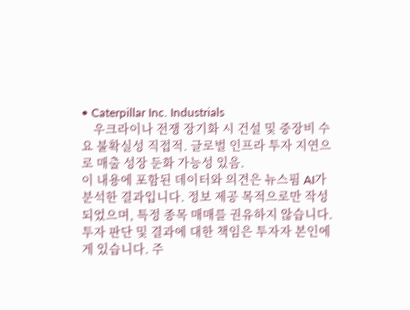• Caterpillar Inc. Industrials
    우크라이나 전쟁 장기화 시 건설 및 중장비 수요 불확실성 직접적. 글로벌 인프라 투자 지연으로 매출 성장 둔화 가능성 있음.
이 내용에 포함된 데이터와 의견은 뉴스핌 AI가 분석한 결과입니다. 정보 제공 목적으로만 작성되었으며, 특정 종목 매매를 권유하지 않습니다. 투자 판단 및 결과에 대한 책임은 투자자 본인에게 있습니다. 주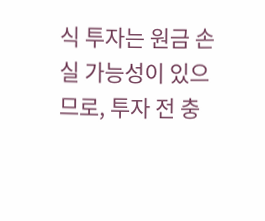식 투자는 원금 손실 가능성이 있으므로, 투자 전 충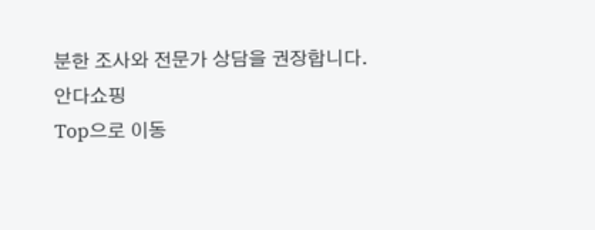분한 조사와 전문가 상담을 권장합니다.
안다쇼핑
Top으로 이동